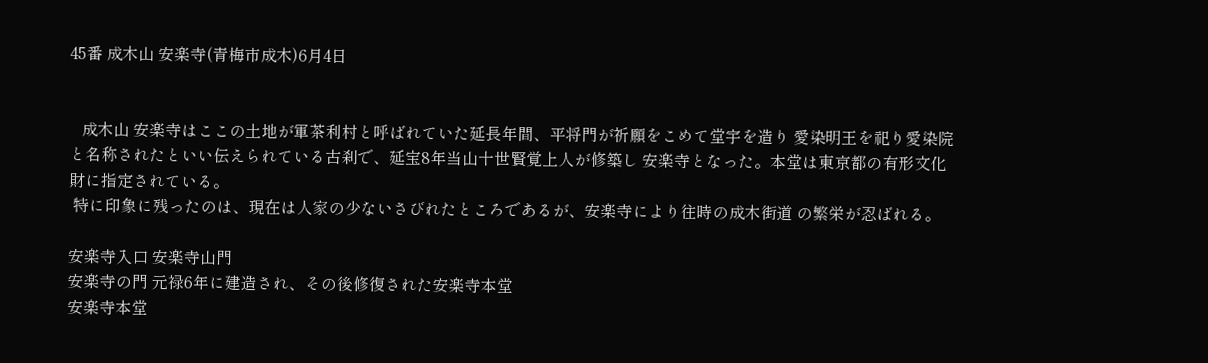45番 成木山 安楽寺(青梅市成木)6月4日


   成木山 安楽寺はここの土地が軍茶利村と呼ばれていた延長年間、平将門が祈願をこめて堂宇を造り 愛染明王を祀り愛染院と名称されたといい伝えられている古刹で、延宝8年当山十世賢覚上人が修築し 安楽寺となった。本堂は東京都の有形文化財に指定されている。
 特に印象に残ったのは、現在は人家の少ないさびれたところであるが、安楽寺により往時の成木街道 の繁栄が忍ばれる。

安楽寺入口 安楽寺山門
安楽寺の門 元禄6年に建造され、その後修復された安楽寺本堂
安楽寺本堂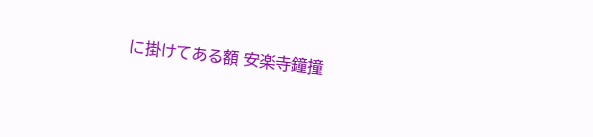に掛けてある額 安楽寺鐘撞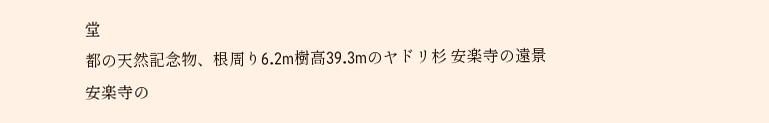堂
都の天然記念物、根周り6.2m樹高39.3mのヤドリ杉 安楽寺の遠景
安楽寺の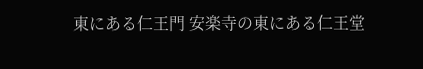東にある仁王門 安楽寺の東にある仁王堂